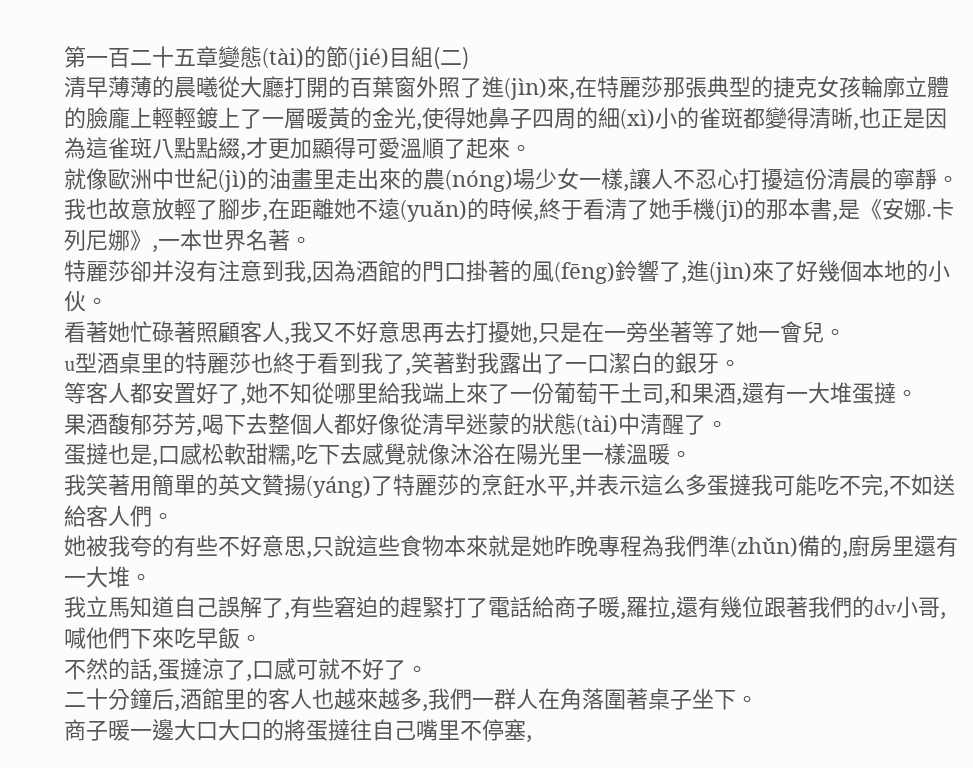第一百二十五章變態(tài)的節(jié)目組(二)
清早薄薄的晨曦從大廳打開的百葉窗外照了進(jìn)來,在特麗莎那張典型的捷克女孩輪廓立體的臉龐上輕輕鍍上了一層暖黃的金光,使得她鼻子四周的細(xì)小的雀斑都變得清晰,也正是因為這雀斑八點點綴,才更加顯得可愛溫順了起來。
就像歐洲中世紀(jì)的油畫里走出來的農(nóng)場少女一樣,讓人不忍心打擾這份清晨的寧靜。
我也故意放輕了腳步,在距離她不遠(yuǎn)的時候,終于看清了她手機(jī)的那本書,是《安娜.卡列尼娜》,一本世界名著。
特麗莎卻并沒有注意到我,因為酒館的門口掛著的風(fēng)鈴響了,進(jìn)來了好幾個本地的小伙。
看著她忙碌著照顧客人,我又不好意思再去打擾她,只是在一旁坐著等了她一會兒。
u型酒桌里的特麗莎也終于看到我了,笑著對我露出了一口潔白的銀牙。
等客人都安置好了,她不知從哪里給我端上來了一份葡萄干土司,和果酒,還有一大堆蛋撻。
果酒馥郁芬芳,喝下去整個人都好像從清早迷蒙的狀態(tài)中清醒了。
蛋撻也是,口感松軟甜糯,吃下去感覺就像沐浴在陽光里一樣溫暖。
我笑著用簡單的英文贊揚(yáng)了特麗莎的烹飪水平,并表示這么多蛋撻我可能吃不完,不如送給客人們。
她被我夸的有些不好意思,只說這些食物本來就是她昨晚專程為我們準(zhǔn)備的,廚房里還有一大堆。
我立馬知道自己誤解了,有些窘迫的趕緊打了電話給商子暖,羅拉,還有幾位跟著我們的dv小哥,喊他們下來吃早飯。
不然的話,蛋撻涼了,口感可就不好了。
二十分鐘后,酒館里的客人也越來越多,我們一群人在角落圍著桌子坐下。
商子暖一邊大口大口的將蛋撻往自己嘴里不停塞,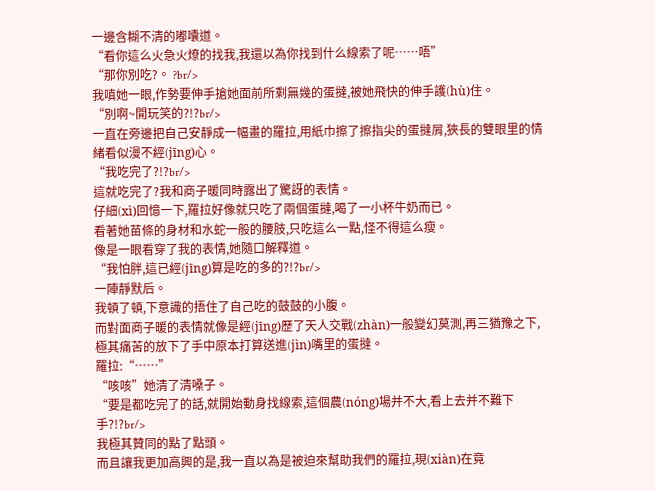一邊含糊不清的嘟囔道。
“看你這么火急火燎的找我,我還以為你找到什么線索了呢……唔”
“那你別吃?。 ?br/>
我嗔她一眼,作勢要伸手搶她面前所剩無幾的蛋撻,被她飛快的伸手護(hù)住。
“別啊~開玩笑的?!?br/>
一直在旁邊把自己安靜成一幅畫的羅拉,用紙巾擦了擦指尖的蛋撻屑,狹長的雙眼里的情緒看似漫不經(jīng)心。
“我吃完了?!?br/>
這就吃完了?我和商子暖同時露出了驚訝的表情。
仔細(xì)回憶一下,羅拉好像就只吃了兩個蛋撻,喝了一小杯牛奶而已。
看著她苗條的身材和水蛇一般的腰肢,只吃這么一點,怪不得這么瘦。
像是一眼看穿了我的表情,她隨口解釋道。
“我怕胖,這已經(jīng)算是吃的多的?!?br/>
一陣靜默后。
我頓了頓,下意識的捂住了自己吃的鼓鼓的小腹。
而對面商子暖的表情就像是經(jīng)歷了天人交戰(zhàn)一般變幻莫測,再三猶豫之下,極其痛苦的放下了手中原本打算送進(jìn)嘴里的蛋撻。
羅拉:“……”
“咳咳”她清了清嗓子。
“要是都吃完了的話,就開始動身找線索,這個農(nóng)場并不大,看上去并不難下手?!?br/>
我極其贊同的點了點頭。
而且讓我更加高興的是,我一直以為是被迫來幫助我們的羅拉,現(xiàn)在竟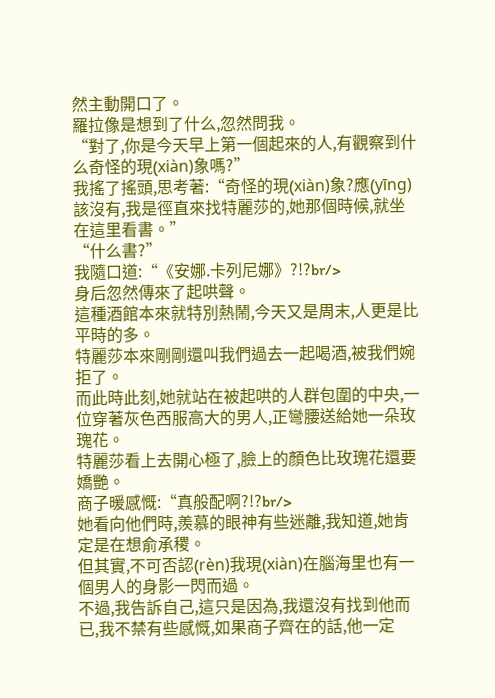然主動開口了。
羅拉像是想到了什么,忽然問我。
“對了,你是今天早上第一個起來的人,有觀察到什么奇怪的現(xiàn)象嗎?”
我搖了搖頭,思考著:“奇怪的現(xiàn)象?應(yīng)該沒有,我是徑直來找特麗莎的,她那個時候,就坐在這里看書。”
“什么書?”
我隨口道:“《安娜.卡列尼娜》?!?br/>
身后忽然傳來了起哄聲。
這種酒館本來就特別熱鬧,今天又是周末,人更是比平時的多。
特麗莎本來剛剛還叫我們過去一起喝酒,被我們婉拒了。
而此時此刻,她就站在被起哄的人群包圍的中央,一位穿著灰色西服高大的男人,正彎腰送給她一朵玫瑰花。
特麗莎看上去開心極了,臉上的顏色比玫瑰花還要嬌艷。
商子暖感慨:“真般配啊?!?br/>
她看向他們時,羨慕的眼神有些迷離,我知道,她肯定是在想俞承稷。
但其實,不可否認(rèn)我現(xiàn)在腦海里也有一個男人的身影一閃而過。
不過,我告訴自己,這只是因為,我還沒有找到他而已,我不禁有些感慨,如果商子齊在的話,他一定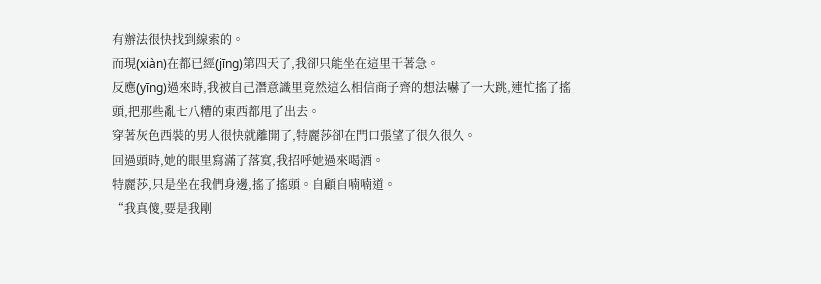有辦法很快找到線索的。
而現(xiàn)在都已經(jīng)第四天了,我卻只能坐在這里干著急。
反應(yīng)過來時,我被自己潛意識里竟然這么相信商子齊的想法嚇了一大跳,連忙搖了搖頭,把那些亂七八糟的東西都甩了出去。
穿著灰色西裝的男人很快就離開了,特麗莎卻在門口張望了很久很久。
回過頭時,她的眼里寫滿了落寞,我招呼她過來喝酒。
特麗莎,只是坐在我們身邊,搖了搖頭。自顧自喃喃道。
“我真傻,要是我剛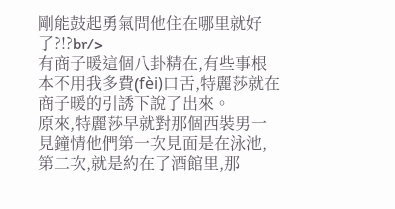剛能鼓起勇氣問他住在哪里就好了?!?br/>
有商子暖這個八卦精在,有些事根本不用我多費(fèi)口舌,特麗莎就在商子暖的引誘下說了出來。
原來,特麗莎早就對那個西裝男一見鐘情他們第一次見面是在泳池,第二次,就是約在了酒館里,那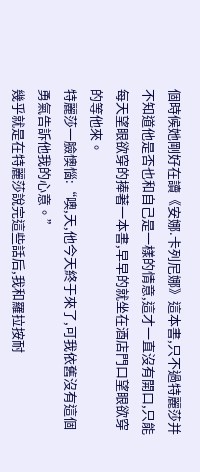個時候她剛好在讀《安娜.卡列尼娜》這本書,只不過特麗莎并不知道他是否也和自己是一樣的情意,這才一直沒有開口,只能每天望眼欲穿的捧著一本書,早早的就坐在酒店門口望眼欲穿的等他來。
特麗莎一臉懊惱:“噢,天,他今天終于來了,可我依舊沒有這個勇氣告訴他我的心意。”
幾乎就是在特麗莎說完這些話后,我和羅拉按耐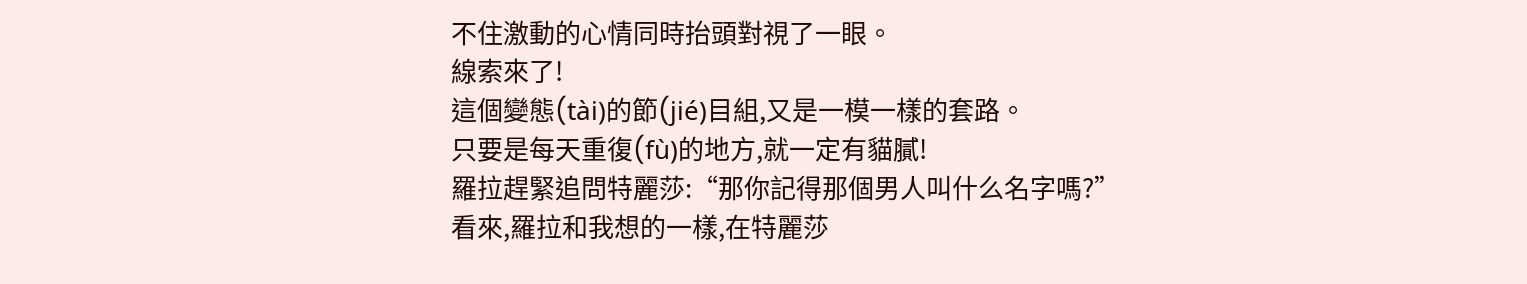不住激動的心情同時抬頭對視了一眼。
線索來了!
這個變態(tài)的節(jié)目組,又是一模一樣的套路。
只要是每天重復(fù)的地方,就一定有貓膩!
羅拉趕緊追問特麗莎:“那你記得那個男人叫什么名字嗎?”
看來,羅拉和我想的一樣,在特麗莎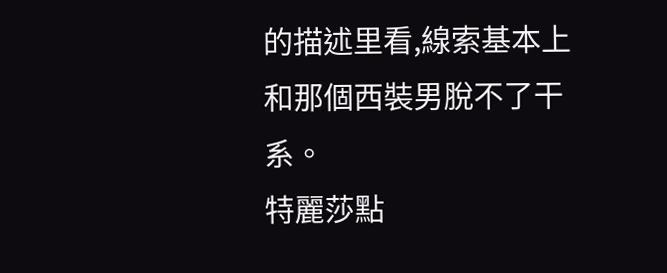的描述里看,線索基本上和那個西裝男脫不了干系。
特麗莎點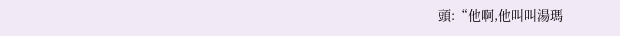頭:“他啊,他叫叫湯瑪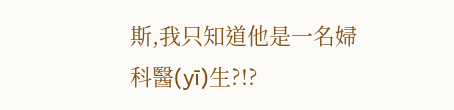斯,我只知道他是一名婦科醫(yī)生?!?